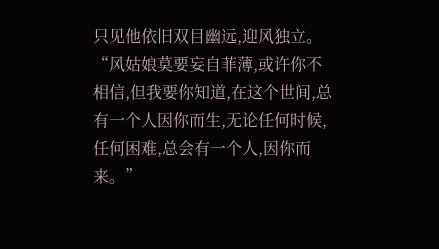只见他依旧双目幽远,迎风独立。
“风姑娘莫要妄自菲薄,或许你不相信,但我要你知道,在这个世间,总有一个人因你而生,无论任何时候,任何困难,总会有一个人,因你而来。”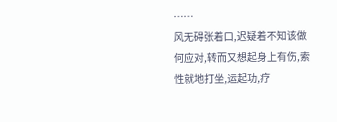……
风无碍张着口,迟疑着不知该做何应对,转而又想起身上有伤,索性就地打坐,运起功,疗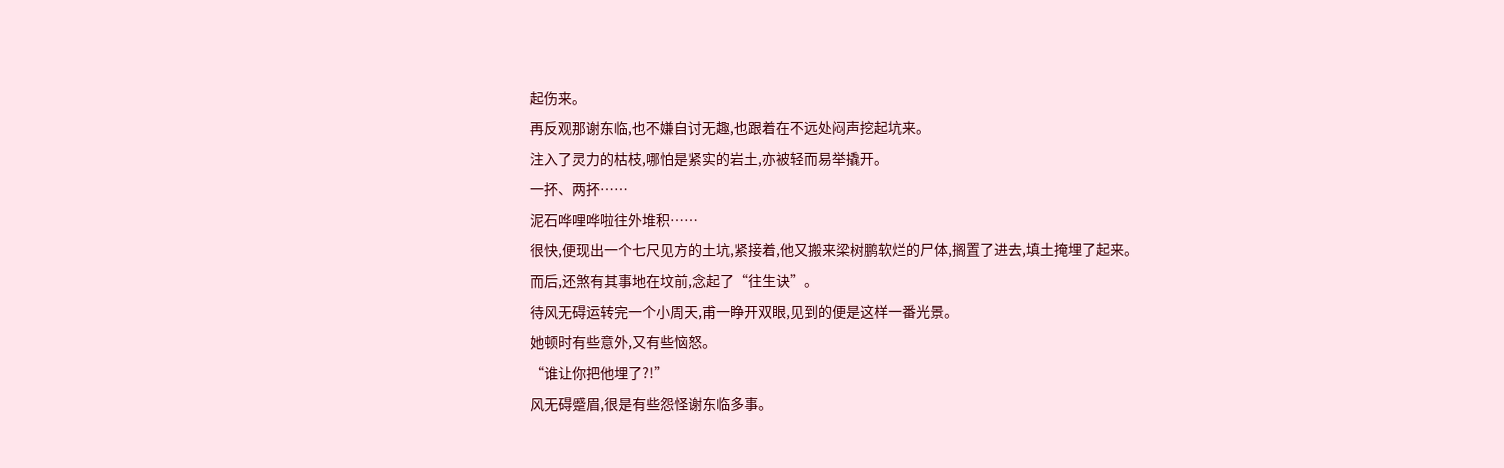起伤来。
再反观那谢东临,也不嫌自讨无趣,也跟着在不远处闷声挖起坑来。
注入了灵力的枯枝,哪怕是紧实的岩土,亦被轻而易举撬开。
一抔、两抔……
泥石哗哩哗啦往外堆积……
很快,便现出一个七尺见方的土坑,紧接着,他又搬来梁树鹏软烂的尸体,搁置了进去,填土掩埋了起来。
而后,还煞有其事地在坟前,念起了“往生诀”。
待风无碍运转完一个小周天,甫一睁开双眼,见到的便是这样一番光景。
她顿时有些意外,又有些恼怒。
“谁让你把他埋了?!”
风无碍蹙眉,很是有些怨怪谢东临多事。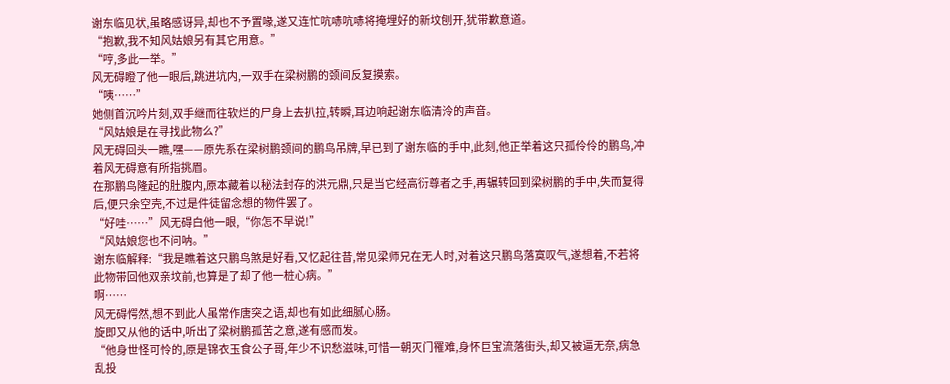谢东临见状,虽略感讶异,却也不予置喙,遂又连忙吭哧吭哧将掩埋好的新坟刨开,犹带歉意道。
“抱歉,我不知风姑娘另有其它用意。”
“哼,多此一举。”
风无碍瞪了他一眼后,跳进坑内,一双手在梁树鹏的颈间反复摸索。
“咦……”
她侧首沉吟片刻,双手继而往软烂的尸身上去扒拉,转瞬,耳边响起谢东临清泠的声音。
“风姑娘是在寻找此物么?”
风无碍回头一瞧,嘿——原先系在梁树鹏颈间的鹏鸟吊牌,早已到了谢东临的手中,此刻,他正举着这只孤伶伶的鹏鸟,冲着风无碍意有所指挑眉。
在那鹏鸟隆起的肚腹内,原本藏着以秘法封存的洪元鼎,只是当它经高衍尊者之手,再辗转回到梁树鹏的手中,失而复得后,便只余空壳,不过是件徒留念想的物件罢了。
“好哇……”风无碍白他一眼,“你怎不早说!”
“风姑娘您也不问呐。”
谢东临解释:“我是瞧着这只鹏鸟煞是好看,又忆起往昔,常见梁师兄在无人时,对着这只鹏鸟落寞叹气,遂想着,不若将此物带回他双亲坟前,也算是了却了他一桩心病。”
啊……
风无碍愕然,想不到此人虽常作唐突之语,却也有如此细腻心肠。
旋即又从他的话中,听出了梁树鹏孤苦之意,遂有感而发。
“他身世怪可怜的,原是锦衣玉食公子哥,年少不识愁滋味,可惜一朝灭门罹难,身怀巨宝流落街头,却又被逼无奈,病急乱投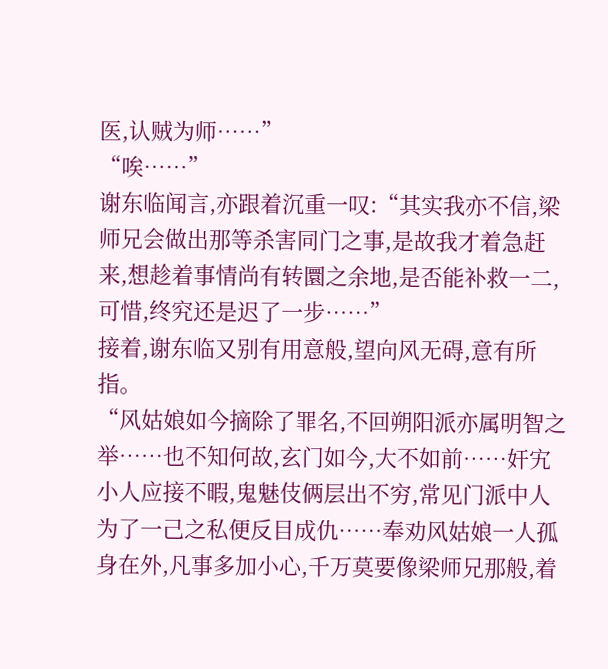医,认贼为师……”
“唉……”
谢东临闻言,亦跟着沉重一叹:“其实我亦不信,梁师兄会做出那等杀害同门之事,是故我才着急赶来,想趁着事情尚有转圜之余地,是否能补救一二,可惜,终究还是迟了一步……”
接着,谢东临又别有用意般,望向风无碍,意有所指。
“风姑娘如今摘除了罪名,不回朔阳派亦属明智之举……也不知何故,玄门如今,大不如前……奸宄小人应接不暇,鬼魅伎俩层出不穷,常见门派中人为了一己之私便反目成仇……奉劝风姑娘一人孤身在外,凡事多加小心,千万莫要像梁师兄那般,着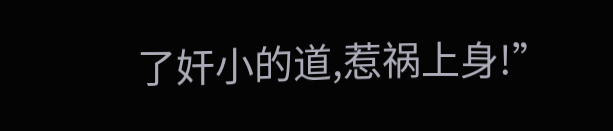了奸小的道,惹祸上身!”